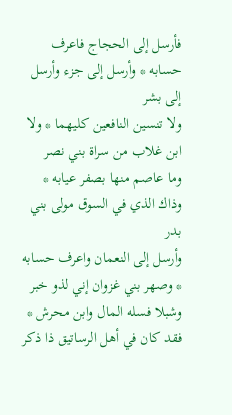فأرسل إلى الحجاج فاعرف حسابه * وأرسل إلى جزء وأرسل إلى بشر
ولا تنسين النافعين كليهما * ولا ابن غلاب من سراة بني نصر
وما عاصم منها بصفر عيابه * وذاك الذي في السوق مولى بني بدر
وأرسل إلى النعمان واعرف حسابه * وصهر بني غزوان إني لذو خبر
وشبلا فسله المال وابن محرش * فقد كان في أهل الرساتيق ذا ذكر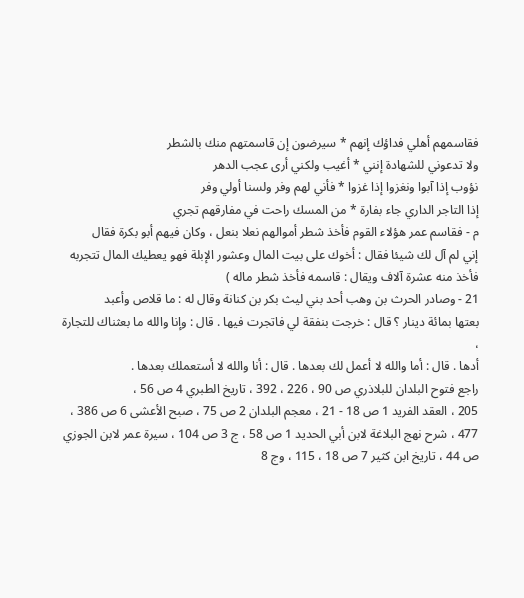فقاسمهم أهلي فداؤك إنهم * سيرضون إن قاسمتهم منك بالشطر
ولا تدعوني للشهادة إنني * أغيب ولكني أرى عجب الدهر
نؤوب إذا آبوا ونغزوا إذا غزوا * فأني لهم وفر ولسنا أولي وفر
إذا التاجر الداري جاء بفارة * من المسك راحت في مفارقهم تجري
م - فقاسم عمر هؤلاء القوم فأخذ شطر أموالهم نعلا بنعل ، وكان فيهم أبو بكرة فقال
إني لم آل لك شيئا فقال : أخوك على بيت المال وعشور الإبلة فهو يعطيك المال تتجربه
فأخذ منه عشرة آلاف ويقال : قاسمه فأخذ شطر ماله )
21 - وصادر الحرث بن وهب أحد بني ليث بكر بن كنانة وقال له : ما قلاص وأعبد
بعتها بمائة دينار ؟ قال : خرجت بنفقة لي فاتجرت فيها . قال : وإنا والله ما بعثناك للتجارة ،
أدها . قال : أما والله لا أعمل لك بعدها . قال : أنا والله لا أستعملك بعدها .
راجع فتوح البلدان للبلاذري ص 90 ، 226 ، 392 ، تاريخ الطبري 4 ص 56 ،
205 ، العقد الفريد 1 ص 18 - 21 ، معجم البلدان 2 ص 75 ، صبح الأعشى 6 ص 386 ،
477 ، شرح نهج البلاغة لابن أبي الحديد 1 ص 58 ، ج 3 ص 104 ، سيرة عمر لابن الجوزي
ص 44 ، تاريخ ابن كثير 7 ص 18 ، 115 ، وج 8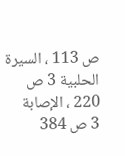ص 113 ، السيرة الحلبية 3 ص 220 ، الإصابة
3 ص 384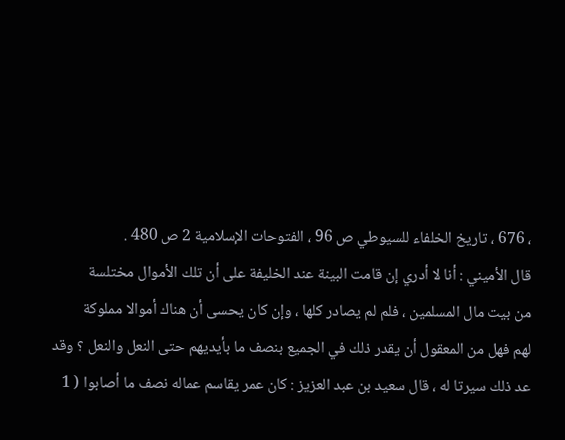، 676 ، تاريخ الخلفاء للسيوطي ص 96 ، الفتوحات الإسلامية 2 ص 480 .
قال الأميني : أنا لا أدري إن قامت البينة عند الخليفة على أن تلك الأموال مختلسة
من بيت مال المسلمين ، فلم لم يصادر كلها ، وإن كان يحسى أن هناك أموالا مملوكة
لهم فهل من المعقول أن يقدر ذلك في الجميع بنصف ما بأيديهم حتى النعل والنعل ؟ وقد
عد ذلك سيرتا له ، قال سعيد بن عبد العزيز : كان عمر يقاسم عماله نصف ما أصابوا ( 1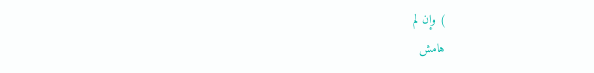) وإن لم
هامش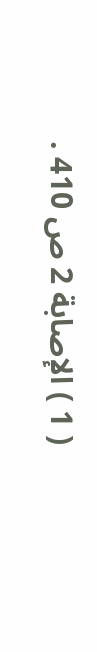( 1 ) الإصابة 2 ص 410 .